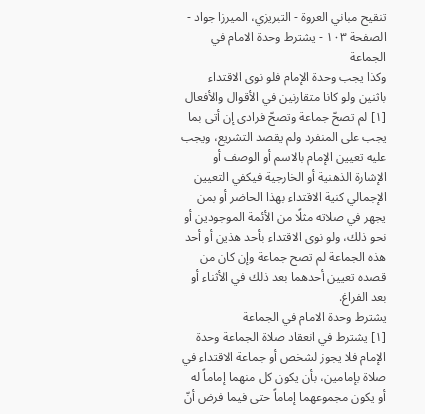تنقيح مباني العروة - التبريزي، الميرزا جواد - الصفحة ١٠٣ - يشترط وحدة الامام في الجماعة
وكذا يجب وحدة الإمام فلو نوى الاقتداء باثنين ولو كانا متقارنين في الأقوال والأفعال [١] لم تصحّ جماعة وتصحّ فرادى إن أتى بما يجب على المنفرد ولم يقصد التشريع، ويجب عليه تعيين الإمام بالاسم أو الوصف أو الإشارة الذهنية أو الخارجية فيكفي التعيين الإجمالي كنية الاقتداء بهذا الحاضر أو بمن يجهر في صلاته مثلًا من الأئمة الموجودين أو نحو ذلك، ولو نوى الاقتداء بأحد هذين أو أحد هذه الجماعة لم تصح جماعة وإن كان من قصده تعيين أحدهما بعد ذلك في الأثناء أو بعد الفراغ.
يشترط وحدة الامام في الجماعة
[١] يشترط في انعقاد صلاة الجماعة وحدة الإمام فلا يجوز لشخص أو جماعة الاقتداء في صلاة بإمامين، بأن يكون كل منهما إماماً له أو يكون مجموعهما إماماً حتى فيما فرض أنّ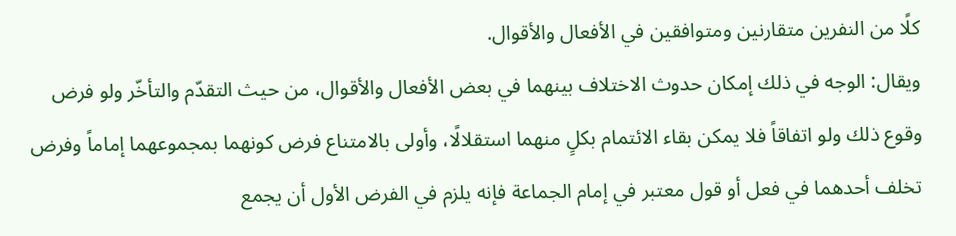كلًا من النفرين متقارنين ومتوافقين في الأفعال والأقوال.
ويقال: الوجه في ذلك إمكان حدوث الاختلاف بينهما في بعض الأفعال والأقوال، من حيث التقدّم والتأخّر ولو فرض وقوع ذلك ولو اتفاقاً فلا يمكن بقاء الائتمام بكلٍ منهما استقلالًا، وأولى بالامتناع فرض كونهما بمجموعهما إماماً وفرض تخلف أحدهما في فعل أو قول معتبر في إمام الجماعة فإنه يلزم في الفرض الأول أن يجمع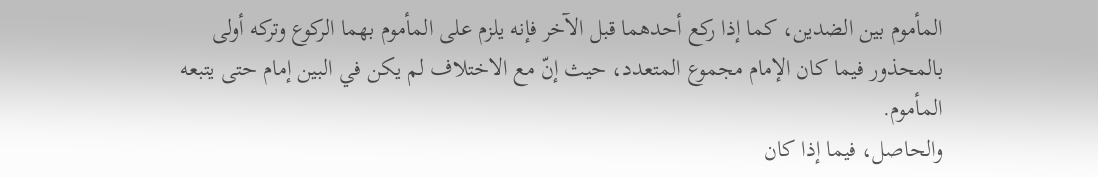المأموم بين الضدين، كما إذا ركع أحدهما قبل الآخر فإنه يلزم على المأموم بهما الركوع وتركه أولى بالمحذور فيما كان الإمام مجموع المتعدد، حيث إنّ مع الاختلاف لم يكن في البين إمام حتى يتبعه المأموم.
والحاصل، فيما إذا كان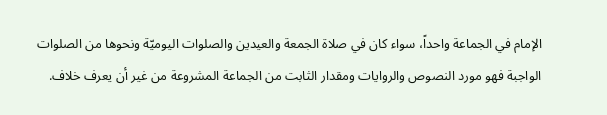الإمام في الجماعة واحداً، سواء كان في صلاة الجمعة والعيدين والصلوات اليوميّة ونحوها من الصلوات الواجبة فهو مورد النصوص والروايات ومقدار الثابت من الجماعة المشروعة من غير أن يعرف خلاف.